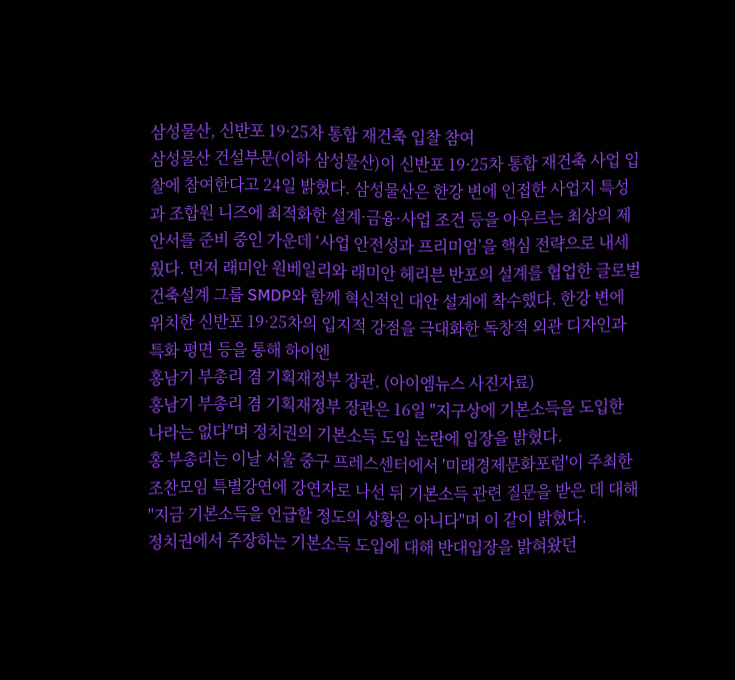삼성물산, 신반포 19·25차 통합 재건축 입찰 참여
삼성물산 건설부문(이하 삼성물산)이 신반포 19·25차 통합 재건축 사업 입찰에 참여한다고 24일 밝혔다. 삼성물산은 한강 변에 인접한 사업지 특성과 조합원 니즈에 최적화한 설계·금융·사업 조건 등을 아우르는 최상의 제안서를 준비 중인 가운데 ‘사업 안전성과 프리미엄’을 핵심 전략으로 내세웠다. 먼저 래미안 원베일리와 래미안 헤리븐 반포의 설계를 협업한 글로벌 건축설계 그룹 SMDP와 함께 혁신적인 대안 설계에 착수했다. 한강 변에 위치한 신반포 19·25차의 입지적 강점을 극대화한 독창적 외관 디자인과 특화 평면 등을 통해 하이엔
홍남기 부총리 겸 기획재정부 장관. (아이엠뉴스 사진자료)
홍남기 부총리 겸 기획재정부 장관은 16일 "지구상에 기본소득을 도입한 나라는 없다"며 정치권의 기본소득 도입 논란에 입장을 밝혔다.
홍 부총리는 이날 서울 중구 프레스센터에서 '미래경제문화포럼'이 주최한 조찬모임 특별강연에 강연자로 나선 뒤 기본소득 관련 질문을 받은 데 대해 "지금 기본소득을 언급할 정도의 상황은 아니다"며 이 같이 밝혔다.
정치권에서 주장하는 기본소득 도입에 대해 반대입장을 밝혀왔던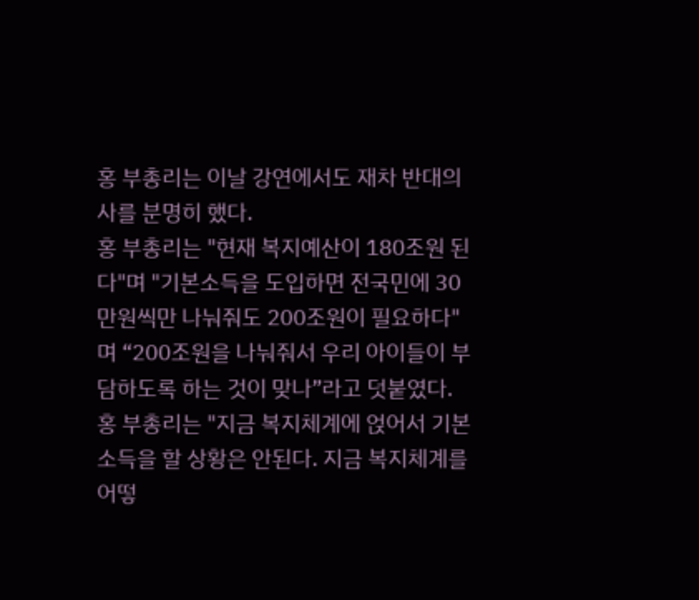홍 부총리는 이날 강연에서도 재차 반대의사를 분명히 했다.
홍 부총리는 "현재 복지예산이 180조원 된다"며 "기본소득을 도입하면 전국민에 30만원씩만 나눠줘도 200조원이 필요하다"며 “200조원을 나눠줘서 우리 아이들이 부담하도록 하는 것이 맞나”라고 덧붙였다.
홍 부총리는 "지금 복지체계에 얹어서 기본소득을 할 상황은 안된다. 지금 복지체계를 어떻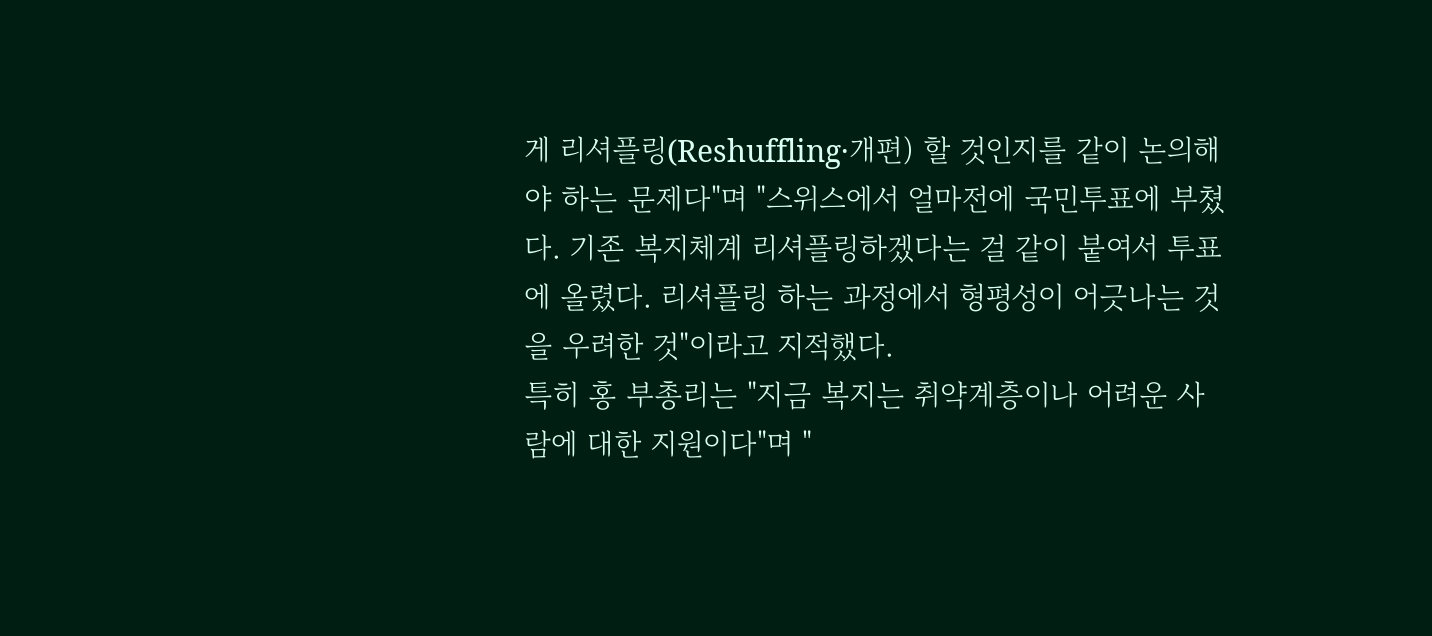게 리셔플링(Reshuffling·개편) 할 것인지를 같이 논의해야 하는 문제다"며 "스위스에서 얼마전에 국민투표에 부쳤다. 기존 복지체계 리셔플링하겠다는 걸 같이 붙여서 투표에 올렸다. 리셔플링 하는 과정에서 형평성이 어긋나는 것을 우려한 것"이라고 지적했다.
특히 홍 부총리는 "지금 복지는 취약계층이나 어려운 사람에 대한 지원이다"며 "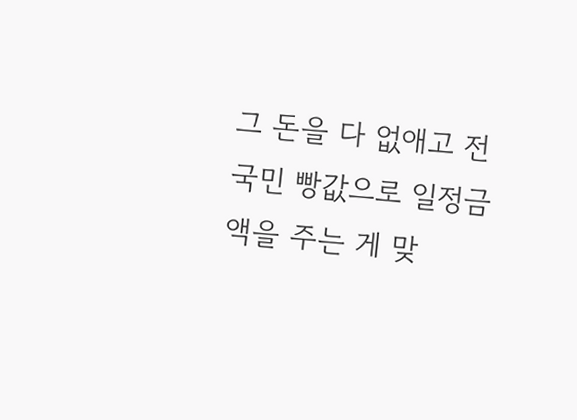그 돈을 다 없애고 전국민 빵값으로 일정금액을 주는 게 맞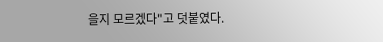을지 모르겠다"고 덧붙였다.